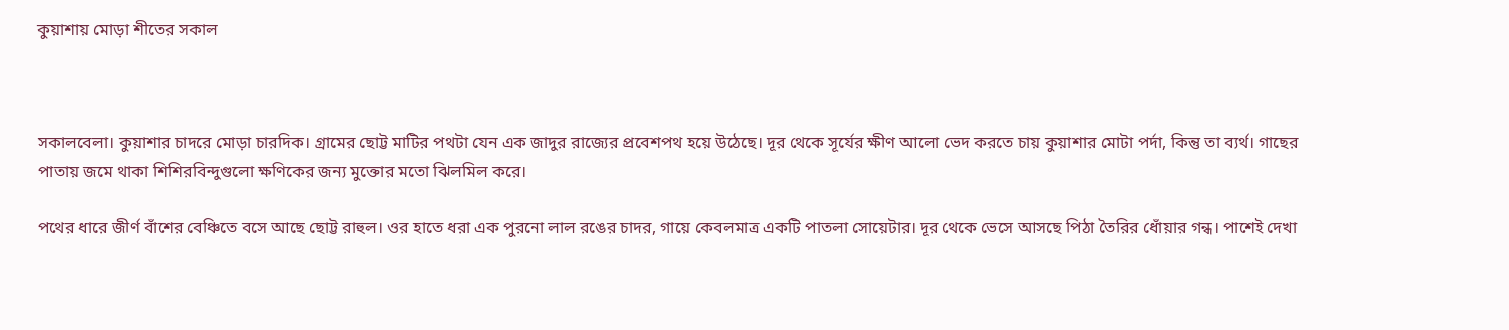কুয়াশায় মোড়া শীতের সকাল



সকালবেলা। কুয়াশার চাদরে মোড়া চারদিক। গ্রামের ছোট্ট মাটির পথটা যেন এক জাদুর রাজ্যের প্রবেশপথ হয়ে উঠেছে। দূর থেকে সূর্যের ক্ষীণ আলো ভেদ করতে চায় কুয়াশার মোটা পর্দা, কিন্তু তা ব্যর্থ। গাছের পাতায় জমে থাকা শিশিরবিন্দুগুলো ক্ষণিকের জন্য মুক্তোর মতো ঝিলমিল করে।

পথের ধারে জীর্ণ বাঁশের বেঞ্চিতে বসে আছে ছোট্ট রাহুল। ওর হাতে ধরা এক পুরনো লাল রঙের চাদর, গায়ে কেবলমাত্র একটি পাতলা সোয়েটার। দূর থেকে ভেসে আসছে পিঠা তৈরির ধোঁয়ার গন্ধ। পাশেই দেখা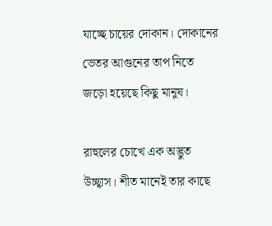যাচ্ছে চায়ের দোকান। দোকানের ভেতর আগুনের তাপ নিতে জড়ো হয়েছে কিছু মানুষ।

রাহুলের চোখে এক অদ্ভুত উচ্ছ্বাস। শীত মানেই তার কাছে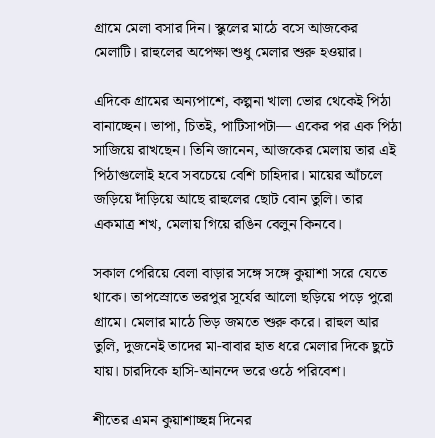গ্রামে মেলা বসার দিন। স্কুলের মাঠে বসে আজকের মেলাটি। রাহুলের অপেক্ষা শুধু মেলার শুরু হওয়ার।

এদিকে গ্রামের অন্যপাশে, কল্পনা খালা ভোর থেকেই পিঠা বানাচ্ছেন। ভাপা, চিতই, পাটিসাপটা— একের পর এক পিঠা সাজিয়ে রাখছেন। তিনি জানেন, আজকের মেলায় তার এই পিঠাগুলোই হবে সবচেয়ে বেশি চাহিদার। মায়ের আঁচলে জড়িয়ে দাঁড়িয়ে আছে রাহুলের ছোট বোন তুলি। তার একমাত্র শখ, মেলায় গিয়ে রঙিন বেলুন কিনবে।

সকাল পেরিয়ে বেলা বাড়ার সঙ্গে সঙ্গে কুয়াশা সরে যেতে থাকে। তাপস্রোতে ভরপুর সূর্যের আলো ছড়িয়ে পড়ে পুরো গ্রামে। মেলার মাঠে ভিড় জমতে শুরু করে। রাহুল আর তুলি, দুজনেই তাদের মা-বাবার হাত ধরে মেলার দিকে ছুটে যায়। চারদিকে হাসি-আনন্দে ভরে ওঠে পরিবেশ।

শীতের এমন কুয়াশাচ্ছন্ন দিনের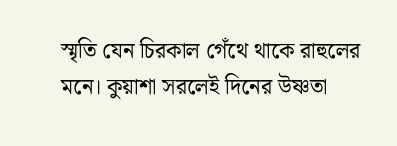স্মৃতি যেন চিরকাল গেঁথে থাকে রাহুলের মনে। কুয়াশা সরলেই দিনের উষ্ণতা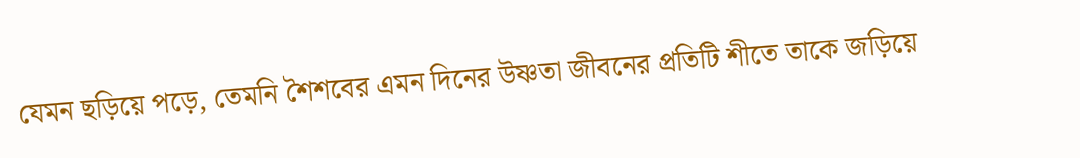যেমন ছড়িয়ে পড়ে, তেমনি শৈশবের এমন দিনের উষ্ণতা জীবনের প্রতিটি শীতে তাকে জড়িয়ে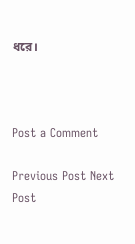ধরে।



Post a Comment

Previous Post Next Post